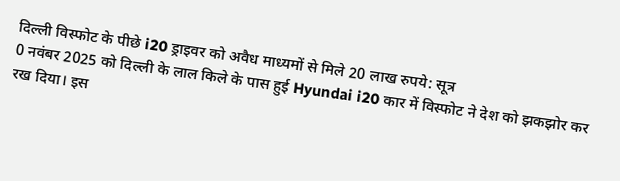दिल्ली विस्फोट के पीछे i20 ड्राइवर को अवैध माध्यमों से मिले 20 लाख रुपये: सूत्र
0 नवंबर 2025 को दिल्ली के लाल किले के पास हुई Hyundai i20 कार में विस्फोट ने देश को झकझोर कर रख दिया। इस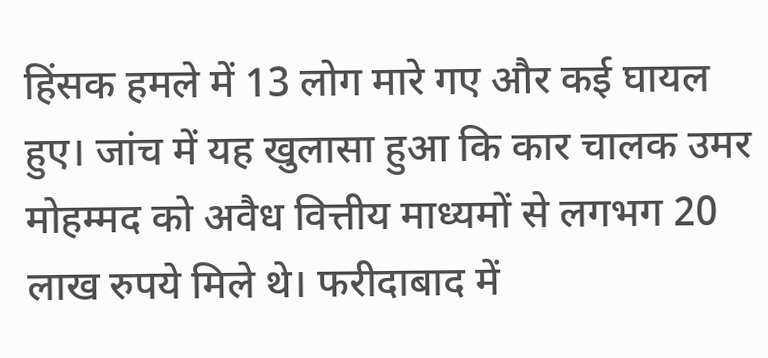हिंसक हमले में 13 लोग मारे गए और कई घायल हुए। जांच में यह खुलासा हुआ कि कार चालक उमर मोहम्मद को अवैध वित्तीय माध्यमों से लगभग 20 लाख रुपये मिले थे। फरीदाबाद में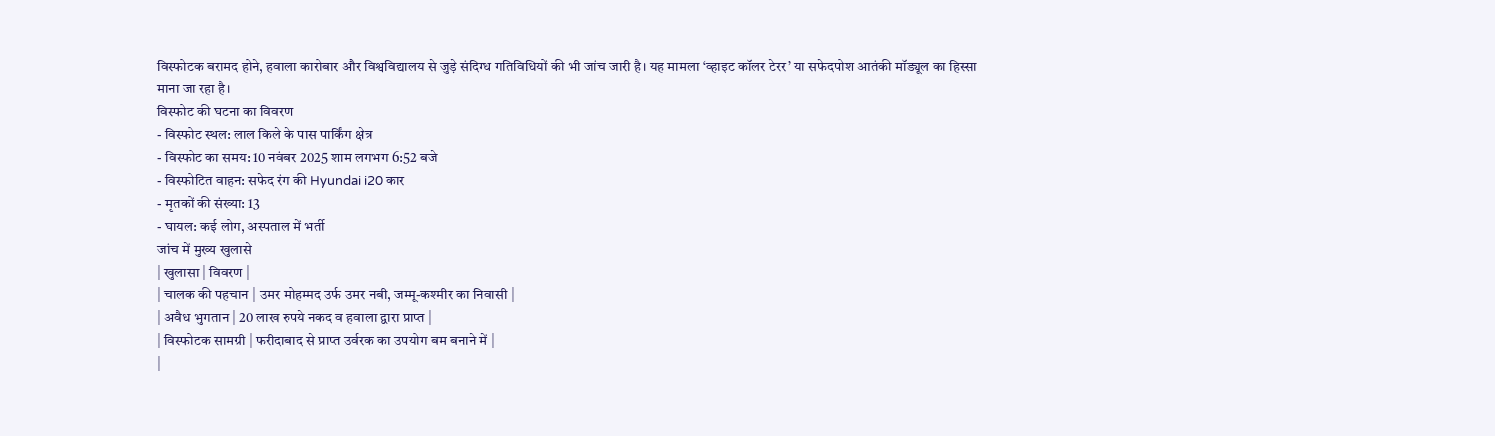विस्फोटक बरामद होने, हवाला कारोबार और विश्वविद्यालय से जुड़े संदिग्ध गतिविधियों की भी जांच जारी है। यह मामला ‘व्हाइट कॉलर टेरर’ या सफेदपोश आतंकी मॉड्यूल का हिस्सा माना जा रहा है।
विस्फोट की घटना का विवरण
- विस्फोट स्थल: लाल किले के पास पार्किंग क्षेत्र
- विस्फोट का समय: 10 नवंबर 2025 शाम लगभग 6:52 बजे
- विस्फोटित वाहन: सफेद रंग की Hyundai i20 कार
- मृतकों की संख्या: 13
- घायल: कई लोग, अस्पताल में भर्ती
जांच में मुख्य खुलासे
| खुलासा | विवरण |
| चालक की पहचान | उमर मोहम्मद उर्फ उमर नबी, जम्मू-कश्मीर का निवासी |
| अवैध भुगतान | 20 लाख रुपये नकद व हवाला द्वारा प्राप्त |
| विस्फोटक सामग्री | फरीदाबाद से प्राप्त उर्वरक का उपयोग बम बनाने में |
|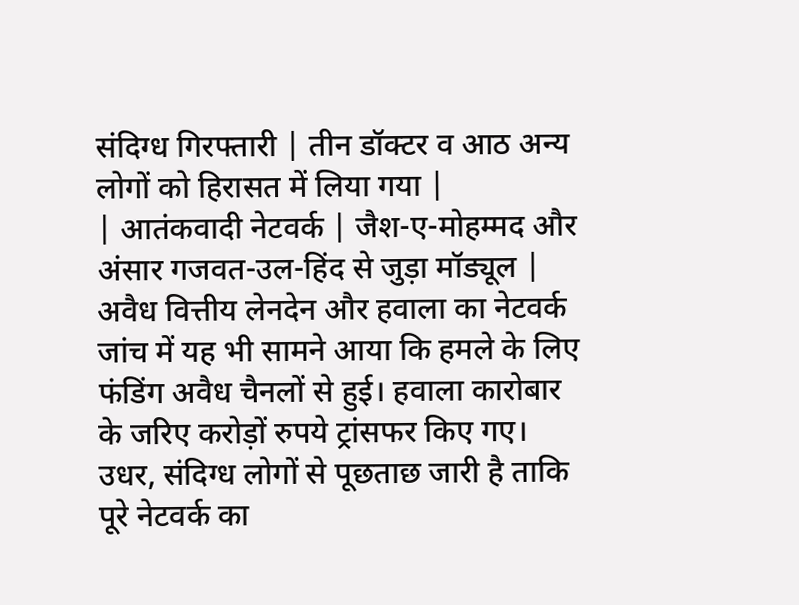संदिग्ध गिरफ्तारी | तीन डॉक्टर व आठ अन्य लोगों को हिरासत में लिया गया |
| आतंकवादी नेटवर्क | जैश-ए-मोहम्मद और अंसार गजवत-उल-हिंद से जुड़ा मॉड्यूल |
अवैध वित्तीय लेनदेन और हवाला का नेटवर्क
जांच में यह भी सामने आया कि हमले के लिए फंडिंग अवैध चैनलों से हुई। हवाला कारोबार के जरिए करोड़ों रुपये ट्रांसफर किए गए। उधर, संदिग्ध लोगों से पूछताछ जारी है ताकि पूरे नेटवर्क का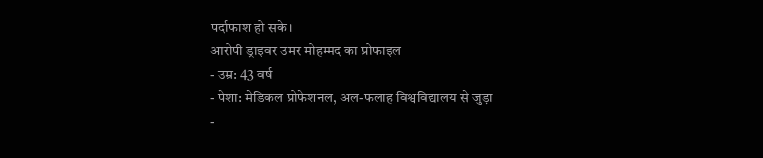पर्दाफाश हो सके।
आरोपी ड्राइवर उमर मोहम्मद का प्रोफाइल
- उम्र: 43 वर्ष
- पेशा: मेडिकल प्रोफेशनल, अल-फलाह विश्वविद्यालय से जुड़ा
-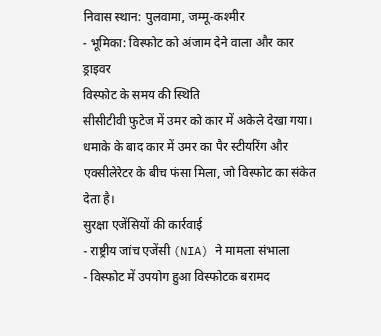निवास स्थान: पुलवामा, जम्मू-कश्मीर
- भूमिका: विस्फोट को अंजाम देने वाला और कार ड्राइवर
विस्फोट के समय की स्थिति
सीसीटीवी फुटेज में उमर को कार में अकेले देखा गया। धमाके के बाद कार में उमर का पैर स्टीयरिंग और एक्सीलेरेटर के बीच फंसा मिला, जो विस्फोट का संकेत देता है।
सुरक्षा एजेंसियों की कार्रवाई
- राष्ट्रीय जांच एजेंसी (NIA) ने मामला संभाला
- विस्फोट में उपयोग हुआ विस्फोटक बरामद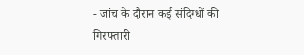- जांच के दौरान कई संदिग्धों की गिरफ्तारी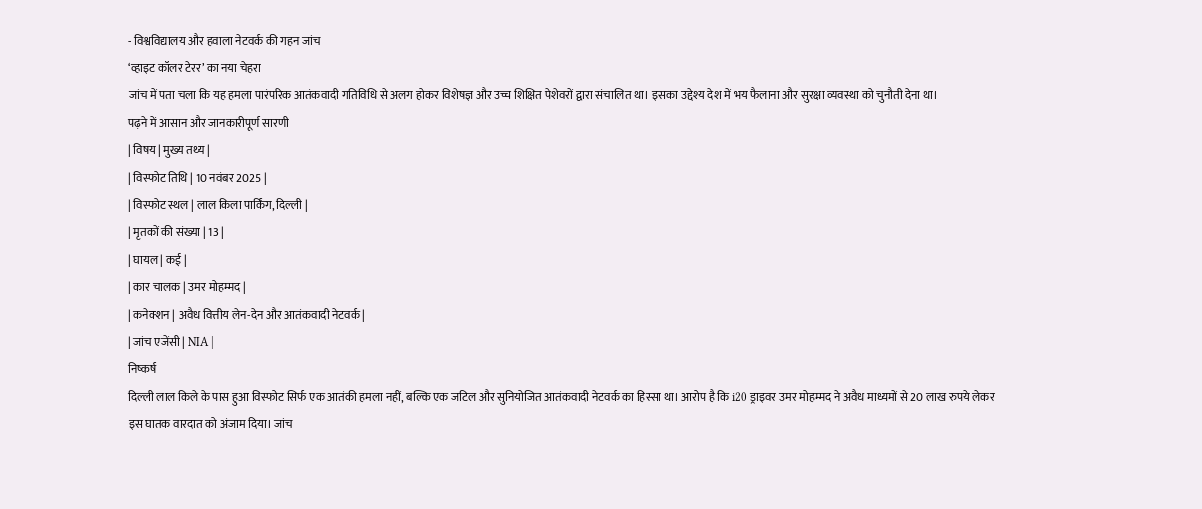- विश्वविद्यालय और हवाला नेटवर्क की गहन जांच
‘व्हाइट कॉलर टेरर’ का नया चेहरा
जांच में पता चला कि यह हमला पारंपरिक आतंकवादी गतिविधि से अलग होकर विशेषज्ञ और उच्च शिक्षित पेशेवरों द्वारा संचालित था। इसका उद्देश्य देश में भय फैलाना और सुरक्षा व्यवस्था को चुनौती देना था।
पढ़ने में आसान और जानकारीपूर्ण सारणी
| विषय | मुख्य तथ्य |
| विस्फोट तिथि | 10 नवंबर 2025 |
| विस्फोट स्थल | लाल किला पार्किंग, दिल्ली |
| मृतकों की संख्या | 13 |
| घायल | कई |
| कार चालक | उमर मोहम्मद |
| कनेक्शन | अवैध वित्तीय लेन-देन और आतंकवादी नेटवर्क |
| जांच एजेंसी | NIA |
निष्कर्ष
दिल्ली लाल किले के पास हुआ विस्फोट सिर्फ एक आतंकी हमला नहीं, बल्कि एक जटिल और सुनियोजित आतंकवादी नेटवर्क का हिस्सा था। आरोप है कि i20 ड्राइवर उमर मोहम्मद ने अवैध माध्यमों से 20 लाख रुपये लेकर इस घातक वारदात को अंजाम दिया। जांच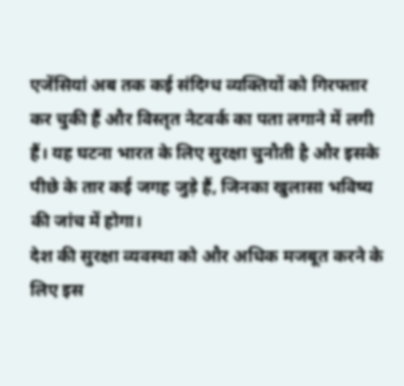एजेंसियां अब तक कई संदिग्ध व्यक्तियों को गिरफ्तार कर चुकी हैं और विस्तृत नेटवर्क का पता लगाने में लगी हैं। यह घटना भारत के लिए सुरक्षा चुनौती है और इसके पीछे के तार कई जगह जुड़े हैं, जिनका खुलासा भविष्य की जांच में होगा।
देश की सुरक्षा व्यवस्था को और अधिक मजबूत करने के लिए इस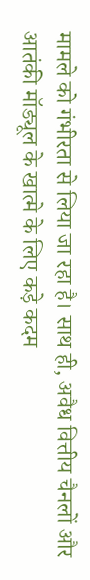मामले को गंभीरता से लिया जा रहा है। साथ ही, अवैध वित्तीय चैनलों और आतंकी मॉड्यूल के खात्मे के लिए कड़े कदम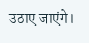उठाए जाएंगे।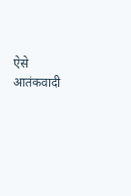ऐसे आतंकवादी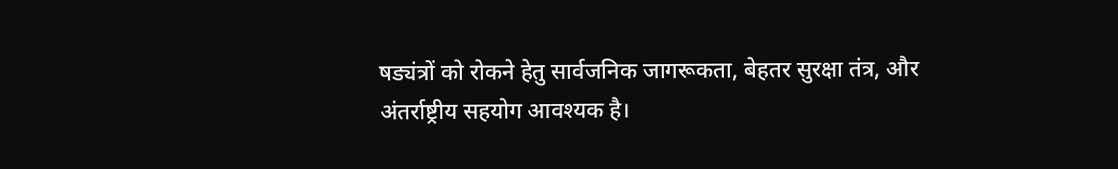षड्यंत्रों को रोकने हेतु सार्वजनिक जागरूकता, बेहतर सुरक्षा तंत्र, और अंतर्राष्ट्रीय सहयोग आवश्यक है।